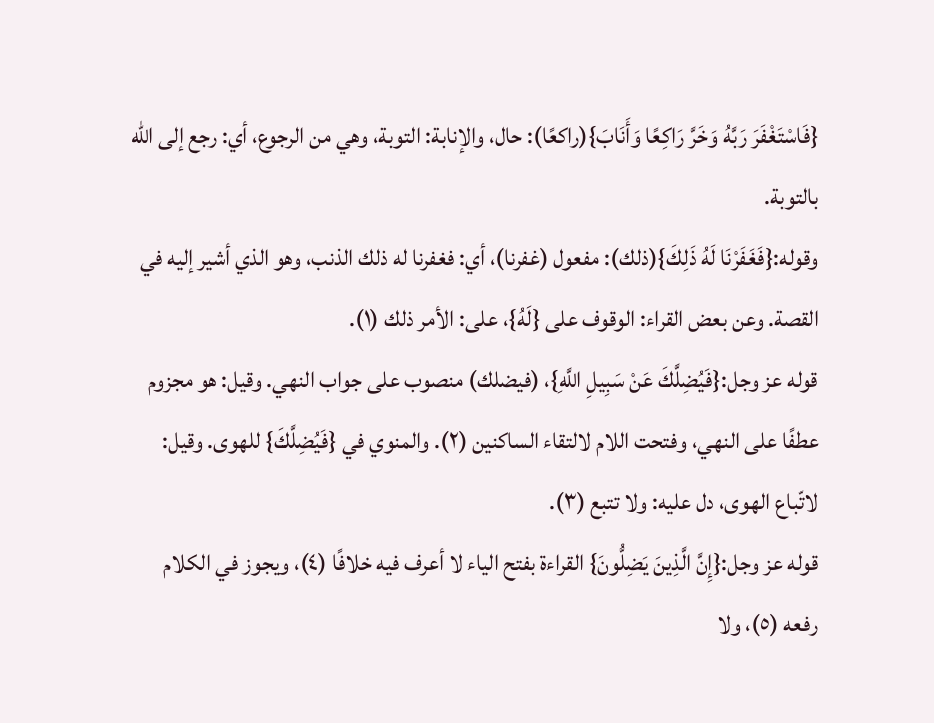{فَاسْتَغْفَرَ رَبَّهُ وَخَرَّ رَاكِعًا وَأَنَابَ}(راكعًا): حال، والإنابة: التوبة، وهي من الرجوع، أي: رجع إلى الله بالتوبة.
وقوله:{فَغَفَرْنَا لَهُ ذَلِكَ}(ذلك): مفعول (غفرنا)، أي: فغفرنا له ذلك الذنب، وهو الذي أشير إليه في القصة. وعن بعض القراء: الوقوف على {لَهُ}، على: الأمر ذلك (١).
قوله عز وجل:{فَيُضِلَّكَ عَنْ سَبِيلِ اللَّهِ}، (فيضلك) منصوب على جواب النهي. وقيل: هو مجزوم عطفًا على النهي، وفتحت اللام لالتقاء الساكنين (٢). والمنوي في {فَيُضِلَّكَ} للهوى. وقيل: لاتّباع الهوى، دل عليه: ولا تتبع (٣).
قوله عز وجل:{إِنَّ الَّذِينَ يَضِلُّونَ} القراءة بفتح الياء لا أعرف فيه خلافًا (٤)، ويجوز في الكلام رفعه (٥)، ولا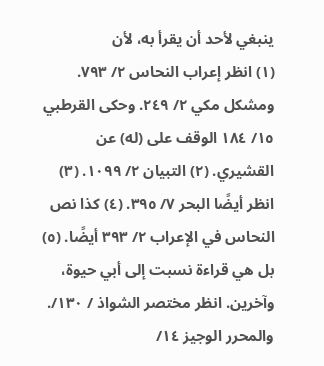ينبغي لأحد أن يقرأ به، لأن
(١) انظر إعراب النحاس ٢/ ٧٩٣. ومشكل مكي ٢/ ٢٤٩. وحكى القرطبي ١٥/ ١٨٤ الوقف على (له) عن القشيري. (٢) التبيان ٢/ ١٠٩٩. (٣) انظر أيضًا البحر ٧/ ٣٩٥. (٤) كذا نص النحاس في الإعراب ٢/ ٣٩٣ أيضًا. (٥) بل هي قراءة نسبت إلى أبي حيوة، وآخرين. انظر مختصر الشواذ / ١٣٠/. والمحرر الوجيز ١٤/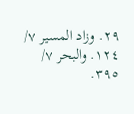٢٩. وزاد المسير ٧/ ١٢٤. والبحر ٧/ ٣٩٥.